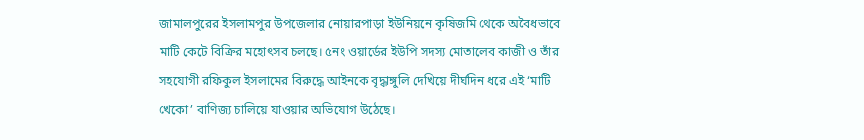জামালপুরের ইসলামপুর উপজেলার নোয়ারপাড়া ইউনিয়নে কৃষিজমি থেকে অবৈধভাবে মাটি কেটে বিক্রির মহোৎসব চলছে। ৫নং ওয়ার্ডের ইউপি সদস্য মোতালেব কাজী ও তাঁর সহযোগী রফিকুল ইসলামের বিরুদ্ধে আইনকে বৃদ্ধাঙ্গুলি দেখিয়ে দীর্ঘদিন ধরে এই ‘মাটি খেকো’ বাণিজ্য চালিয়ে যাওয়ার অভিযোগ উঠেছে।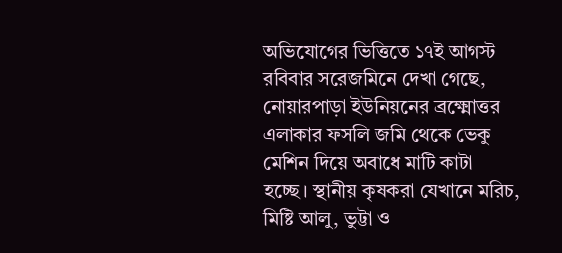অভিযোগের ভিত্তিতে ১৭ই আগস্ট রবিবার সরেজমিনে দেখা গেছে, নোয়ারপাড়া ইউনিয়নের ব্রক্ষ্মোত্তর এলাকার ফসলি জমি থেকে ভেকু মেশিন দিয়ে অবাধে মাটি কাটা হচ্ছে। স্থানীয় কৃষকরা যেখানে মরিচ, মিষ্টি আলু, ভুট্টা ও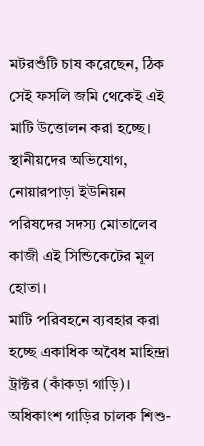মটরশুঁটি চাষ করেছেন, ঠিক সেই ফসলি জমি থেকেই এই মাটি উত্তোলন করা হচ্ছে। স্থানীয়দের অভিযোগ, নোয়ারপাড়া ইউনিয়ন পরিষদের সদস্য মোতালেব কাজী এই সিন্ডিকেটের মূল হোতা।
মাটি পরিবহনে ব্যবহার করা হচ্ছে একাধিক অবৈধ মাহিন্দ্রা ট্রাক্টর (কাঁকড়া গাড়ি)। অধিকাংশ গাড়ির চালক শিশু-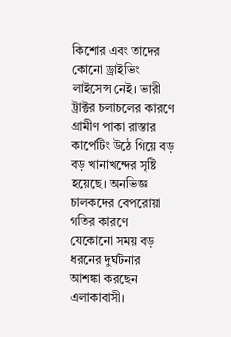কিশোর এবং তাদের কোনো ড্রাইভিং লাইসেন্স নেই। ভারী ট্রাক্টর চলাচলের কারণে গ্রামীণ পাকা রাস্তার কার্পেটিং উঠে গিয়ে বড় বড় খানাখন্দের সৃষ্টি হয়েছে। অনভিজ্ঞ চালকদের বেপরোয়া গতির কারণে যেকোনো সময় বড় ধরনের দুর্ঘটনার আশঙ্কা করছেন এলাকাবাসী।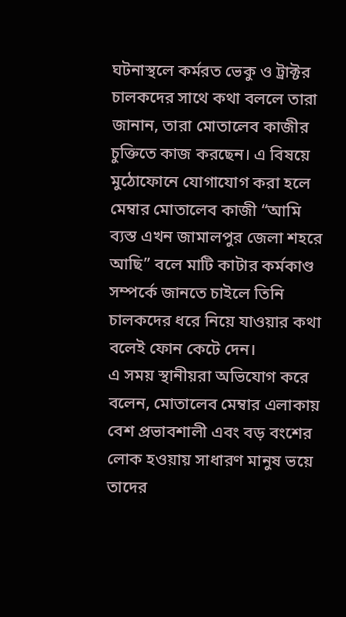ঘটনাস্থলে কর্মরত ভেকু ও ট্রাক্টর চালকদের সাথে কথা বললে তারা জানান, তারা মোতালেব কাজীর চুক্তিতে কাজ করছেন। এ বিষয়ে মুঠোফোনে যোগাযোগ করা হলে মেম্বার মোতালেব কাজী “আমি ব্যস্ত এখন জামালপুর জেলা শহরে আছি” বলে মাটি কাটার কর্মকাণ্ড সম্পর্কে জানতে চাইলে তিনি চালকদের ধরে নিয়ে যাওয়ার কথা বলেই ফোন কেটে দেন।
এ সময় স্থানীয়রা অভিযোগ করে বলেন, মোতালেব মেম্বার এলাকায় বেশ প্রভাবশালী এবং বড় বংশের লোক হওয়ায় সাধারণ মানুষ ভয়ে তাদের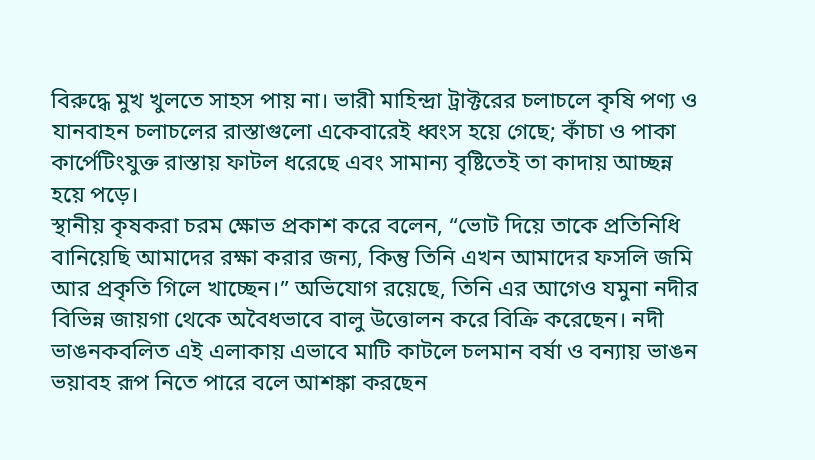বিরুদ্ধে মুখ খুলতে সাহস পায় না। ভারী মাহিন্দ্রা ট্রাক্টরের চলাচলে কৃষি পণ্য ও যানবাহন চলাচলের রাস্তাগুলো একেবারেই ধ্বংস হয়ে গেছে; কাঁচা ও পাকা কার্পেটিংযুক্ত রাস্তায় ফাটল ধরেছে এবং সামান্য বৃষ্টিতেই তা কাদায় আচ্ছন্ন হয়ে পড়ে।
স্থানীয় কৃষকরা চরম ক্ষোভ প্রকাশ করে বলেন, “ভোট দিয়ে তাকে প্রতিনিধি বানিয়েছি আমাদের রক্ষা করার জন্য, কিন্তু তিনি এখন আমাদের ফসলি জমি আর প্রকৃতি গিলে খাচ্ছেন।” অভিযোগ রয়েছে, তিনি এর আগেও যমুনা নদীর বিভিন্ন জায়গা থেকে অবৈধভাবে বালু উত্তোলন করে বিক্রি করেছেন। নদী ভাঙনকবলিত এই এলাকায় এভাবে মাটি কাটলে চলমান বর্ষা ও বন্যায় ভাঙন ভয়াবহ রূপ নিতে পারে বলে আশঙ্কা করছেন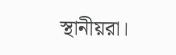স্থানীয়রা।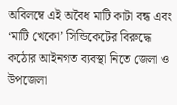অবিলম্বে এই অবৈধ মাটি কাটা বন্ধ এবং ‘মাটি খেকো’ সিন্ডিকেটের বিরুদ্ধে কঠোর আইনগত ব্যবস্থা নিতে জেলা ও উপজেলা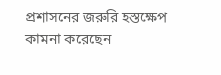প্রশাসনের জরুরি হস্তক্ষেপ কামনা করেছেন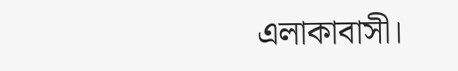এলাকাবাসী।